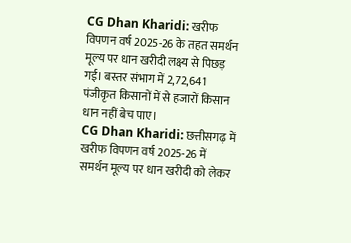CG Dhan Kharidi: खरीफ विपणन वर्ष 2025-26 के तहत समर्थन मूल्य पर धान खरीदी लक्ष्य से पिछड़ गई। बस्तर संभाग में 2,72,641 पंजीकृत किसानों में से हजारों किसान धान नहीं बेच पाए।
CG Dhan Kharidi: छत्तीसगढ़ में खरीफ विपणन वर्ष 2025-26 में समर्थन मूल्य पर धान खरीदी को लेकर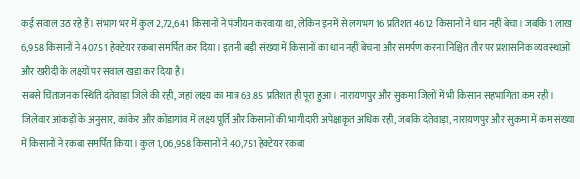कई सवाल उठ रहे हैं। संभाग भर में कुल 2,72,641 किसानों ने पंजीयन करवाया था, लेकिन इनमें से लगभग 16 प्रतिशत 4612 किसानों ने धान नहीं बेचा। जबकि 1 लाख 6,958 किसानों ने 40751 हेक्टेयर रकबा समर्पित कर दिया। इतनी बड़ी संख्या में किसानों का धान नहीं बेचना और समर्पण करना निश्चित तौर पर प्रशासनिक व्यवस्थाओं और खरीदी के लक्ष्यों पर सवाल खडा कर दिया है।
सबसे चिंताजनक स्थिति दंतेवाड़ा जिले की रही, जहां लक्ष्य का मात्र 63.85 प्रतिशत ही पूरा हुआ। नारायणपुर और सुकमा जिलों में भी किसान सहभागिता कम रही। जिलेवार आंकड़ों के अनुसार, कांकेर और कोंडागांव में लक्ष्य पूर्ति और किसानों की भागीदारी अपेक्षाकृत अधिक रही, जबकि दंतेवाड़ा, नारायणपुर और सुकमा में कम संख्या में किसानों ने रकबा समर्पित किया। कुल 1,06,958 किसानों ने 40,751 हेक्टेयर रकबा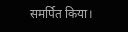समर्पित किया।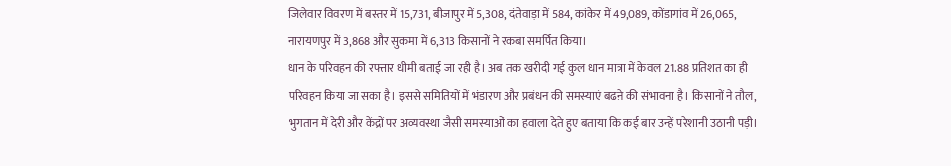जिलेवार विवरण में बस्तर में 15,731, बीजापुर में 5,308, दंतेवाड़ा में 584, कांकेर में 49,089, कोंडागांव में 26,065, नारायणपुर में 3,868 और सुकमा में 6,313 किसानों ने रकबा समर्पित किया।
धान के परिवहन की रफ्तार धीमी बताई जा रही है। अब तक खरीदी गई कुल धान मात्रा में केवल 21.88 प्रतिशत का ही परिवहन किया जा सका है। इससे समितियों में भंडारण और प्रबंधन की समस्याएं बढऩे की संभावना है। किसानों ने तौल, भुगतान में देरी और केंद्रों पर अव्यवस्था जैसी समस्याओं का हवाला देते हुए बताया कि कई बार उन्हें परेशानी उठानी पड़ी।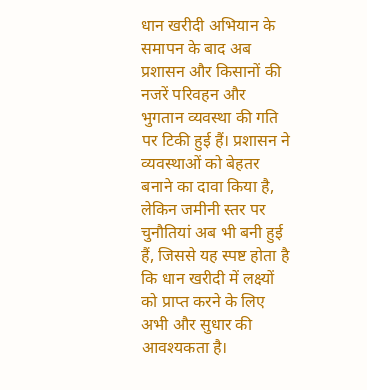धान खरीदी अभियान के समापन के बाद अब प्रशासन और किसानों की नजरें परिवहन और भुगतान व्यवस्था की गति पर टिकी हुई हैं। प्रशासन ने व्यवस्थाओं को बेहतर बनाने का दावा किया है, लेकिन जमीनी स्तर पर चुनौतियां अब भी बनी हुई हैं, जिससे यह स्पष्ट होता है कि धान खरीदी में लक्ष्यों को प्राप्त करने के लिए अभी और सुधार की आवश्यकता है।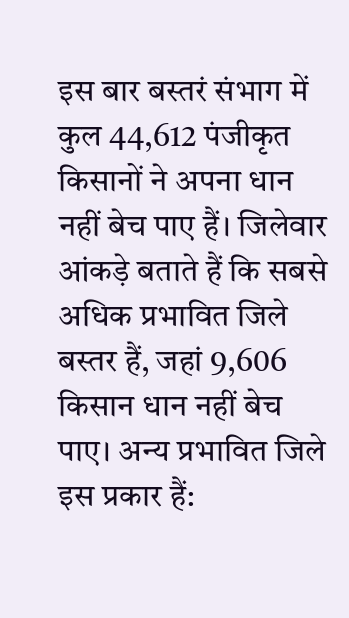इस बार बस्तरं संभाग में कुल 44,612 पंजीकृत किसानों ने अपना धान नहीं बेच पाए हैं। जिलेवार आंकड़े बताते हैं कि सबसे अधिक प्रभावित जिले बस्तर हैं, जहां 9,606 किसान धान नहीं बेच पाए। अन्य प्रभावित जिले इस प्रकार हैं: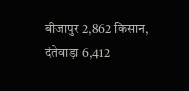बीजापुर 2,862 किसान, दंतेवाड़ा 6,412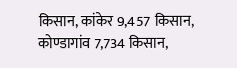किसान, कांकेर 9,457 किसान, कोण्डागांव 7,734 किसान,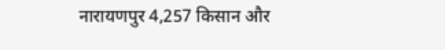नारायणपुर 4,257 किसान और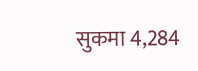सुकमा 4,284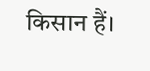किसान हैं।